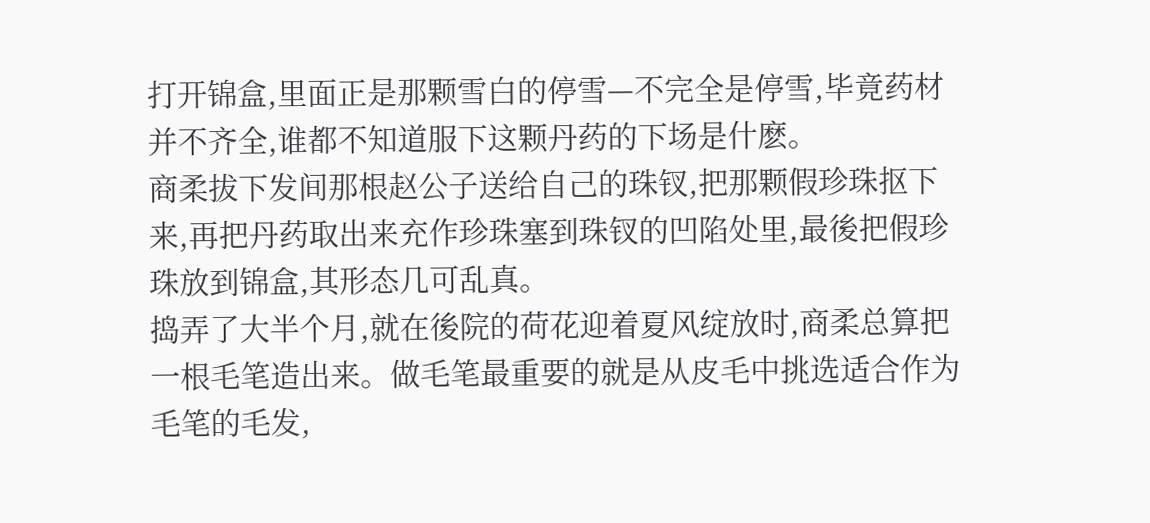打开锦盒,里面正是那颗雪白的停雪—不完全是停雪,毕竟药材并不齐全,谁都不知道服下这颗丹药的下场是什麽。
商柔拔下发间那根赵公子送给自己的珠钗,把那颗假珍珠抠下来,再把丹药取出来充作珍珠塞到珠钗的凹陷处里,最後把假珍珠放到锦盒,其形态几可乱真。
捣弄了大半个月,就在後院的荷花迎着夏风绽放时,商柔总算把一根毛笔造出来。做毛笔最重要的就是从皮毛中挑选适合作为毛笔的毛发,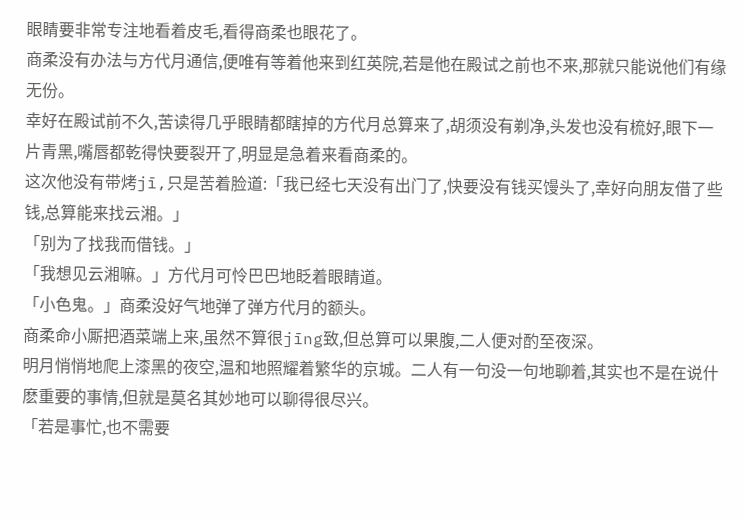眼睛要非常专注地看着皮毛,看得商柔也眼花了。
商柔没有办法与方代月通信,便唯有等着他来到红英院,若是他在殿试之前也不来,那就只能说他们有缘无份。
幸好在殿试前不久,苦读得几乎眼睛都瞎掉的方代月总算来了,胡须没有剃净,头发也没有梳好,眼下一片青黑,嘴唇都乾得快要裂开了,明显是急着来看商柔的。
这次他没有带烤jī,只是苦着脸道:「我已经七天没有出门了,快要没有钱买馒头了,幸好向朋友借了些钱,总算能来找云湘。」
「别为了找我而借钱。」
「我想见云湘嘛。」方代月可怜巴巴地眨着眼睛道。
「小色鬼。」商柔没好气地弹了弹方代月的额头。
商柔命小厮把酒菜端上来,虽然不算很jīng致,但总算可以果腹,二人便对酌至夜深。
明月悄悄地爬上漆黑的夜空,温和地照耀着繁华的京城。二人有一句没一句地聊着,其实也不是在说什麽重要的事情,但就是莫名其妙地可以聊得很尽兴。
「若是事忙,也不需要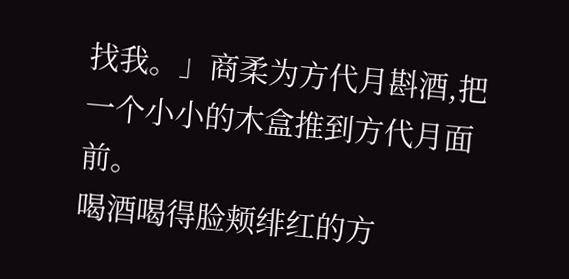找我。」商柔为方代月斟酒,把一个小小的木盒推到方代月面前。
喝酒喝得脸颊绯红的方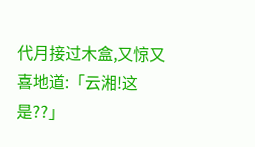代月接过木盒,又惊又喜地道:「云湘!这是??」